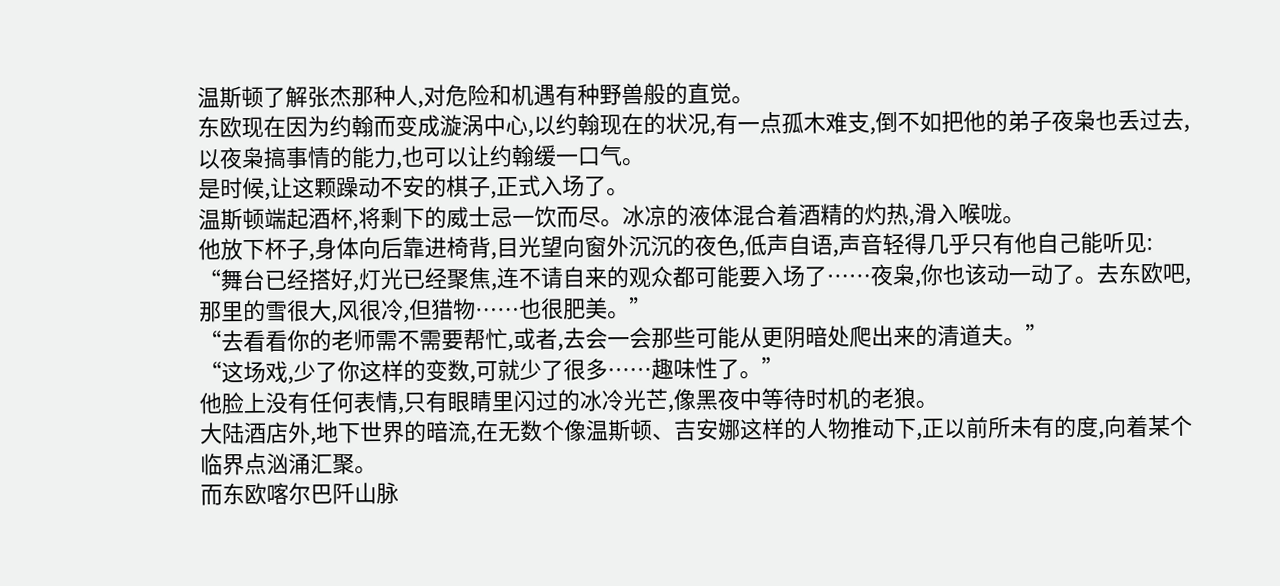温斯顿了解张杰那种人,对危险和机遇有种野兽般的直觉。
东欧现在因为约翰而变成漩涡中心,以约翰现在的状况,有一点孤木难支,倒不如把他的弟子夜枭也丢过去,以夜枭搞事情的能力,也可以让约翰缓一口气。
是时候,让这颗躁动不安的棋子,正式入场了。
温斯顿端起酒杯,将剩下的威士忌一饮而尽。冰凉的液体混合着酒精的灼热,滑入喉咙。
他放下杯子,身体向后靠进椅背,目光望向窗外沉沉的夜色,低声自语,声音轻得几乎只有他自己能听见:
“舞台已经搭好,灯光已经聚焦,连不请自来的观众都可能要入场了……夜枭,你也该动一动了。去东欧吧,那里的雪很大,风很冷,但猎物……也很肥美。”
“去看看你的老师需不需要帮忙,或者,去会一会那些可能从更阴暗处爬出来的清道夫。”
“这场戏,少了你这样的变数,可就少了很多……趣味性了。”
他脸上没有任何表情,只有眼睛里闪过的冰冷光芒,像黑夜中等待时机的老狼。
大陆酒店外,地下世界的暗流,在无数个像温斯顿、吉安娜这样的人物推动下,正以前所未有的度,向着某个临界点汹涌汇聚。
而东欧喀尔巴阡山脉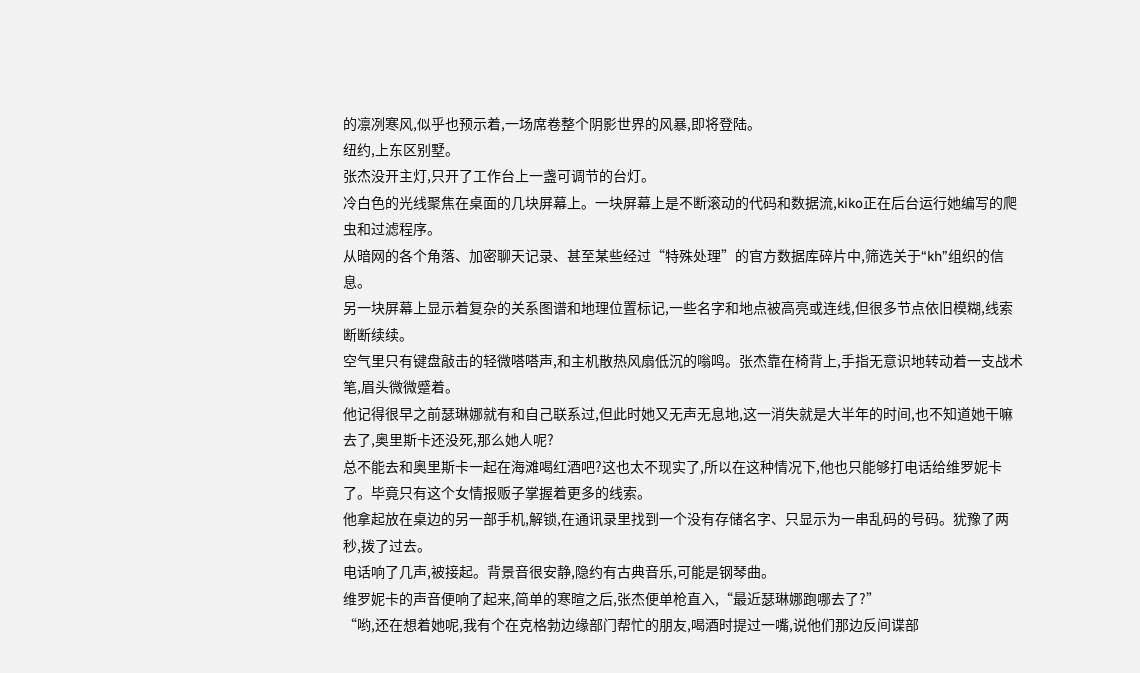的凛冽寒风,似乎也预示着,一场席卷整个阴影世界的风暴,即将登陆。
纽约,上东区别墅。
张杰没开主灯,只开了工作台上一盏可调节的台灯。
冷白色的光线聚焦在桌面的几块屏幕上。一块屏幕上是不断滚动的代码和数据流,kiko正在后台运行她编写的爬虫和过滤程序。
从暗网的各个角落、加密聊天记录、甚至某些经过“特殊处理”的官方数据库碎片中,筛选关于“kh”组织的信息。
另一块屏幕上显示着复杂的关系图谱和地理位置标记,一些名字和地点被高亮或连线,但很多节点依旧模糊,线索断断续续。
空气里只有键盘敲击的轻微嗒嗒声,和主机散热风扇低沉的嗡鸣。张杰靠在椅背上,手指无意识地转动着一支战术笔,眉头微微蹙着。
他记得很早之前瑟琳娜就有和自己联系过,但此时她又无声无息地,这一消失就是大半年的时间,也不知道她干嘛去了,奥里斯卡还没死,那么她人呢?
总不能去和奥里斯卡一起在海滩喝红酒吧?这也太不现实了,所以在这种情况下,他也只能够打电话给维罗妮卡了。毕竟只有这个女情报贩子掌握着更多的线索。
他拿起放在桌边的另一部手机,解锁,在通讯录里找到一个没有存储名字、只显示为一串乱码的号码。犹豫了两秒,拨了过去。
电话响了几声,被接起。背景音很安静,隐约有古典音乐,可能是钢琴曲。
维罗妮卡的声音便响了起来,简单的寒暄之后,张杰便单枪直入,“最近瑟琳娜跑哪去了?”
“哟,还在想着她呢,我有个在克格勃边缘部门帮忙的朋友,喝酒时提过一嘴,说他们那边反间谍部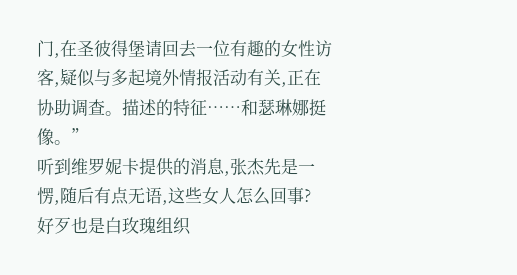门,在圣彼得堡请回去一位有趣的女性访客,疑似与多起境外情报活动有关,正在协助调查。描述的特征……和瑟琳娜挺像。”
听到维罗妮卡提供的消息,张杰先是一愣,随后有点无语,这些女人怎么回事?
好歹也是白玫瑰组织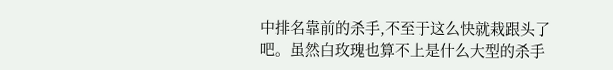中排名靠前的杀手,不至于这么快就栽跟头了吧。虽然白玫瑰也算不上是什么大型的杀手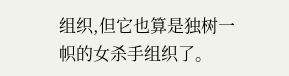组织,但它也算是独树一帜的女杀手组织了。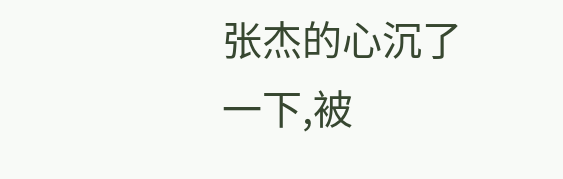张杰的心沉了一下,被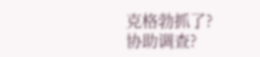克格勃抓了?
协助调查?